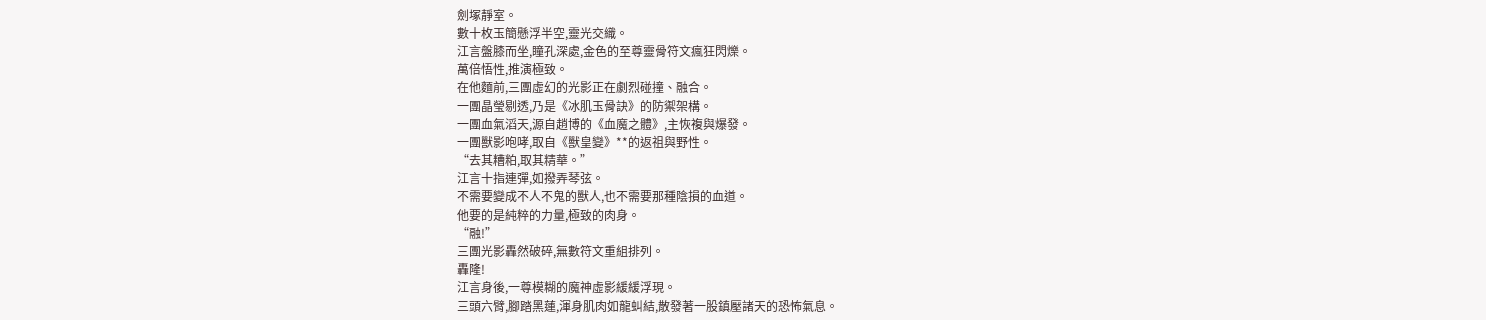劍塚靜室。
數十枚玉簡懸浮半空,靈光交織。
江言盤膝而坐,瞳孔深處,金色的至尊靈骨符文瘋狂閃爍。
萬倍悟性,推演極致。
在他麵前,三團虛幻的光影正在劇烈碰撞、融合。
一團晶瑩剔透,乃是《冰肌玉骨訣》的防禦架構。
一團血氣滔天,源自趙博的《血魔之體》,主恢複與爆發。
一團獸影咆哮,取自《獸皇變》**的返祖與野性。
“去其糟粕,取其精華。”
江言十指連彈,如撥弄琴弦。
不需要變成不人不鬼的獸人,也不需要那種陰損的血道。
他要的是純粹的力量,極致的肉身。
“融!”
三團光影轟然破碎,無數符文重組排列。
轟隆!
江言身後,一尊模糊的魔神虛影緩緩浮現。
三頭六臂,腳踏黑蓮,渾身肌肉如龍虯結,散發著一股鎮壓諸天的恐怖氣息。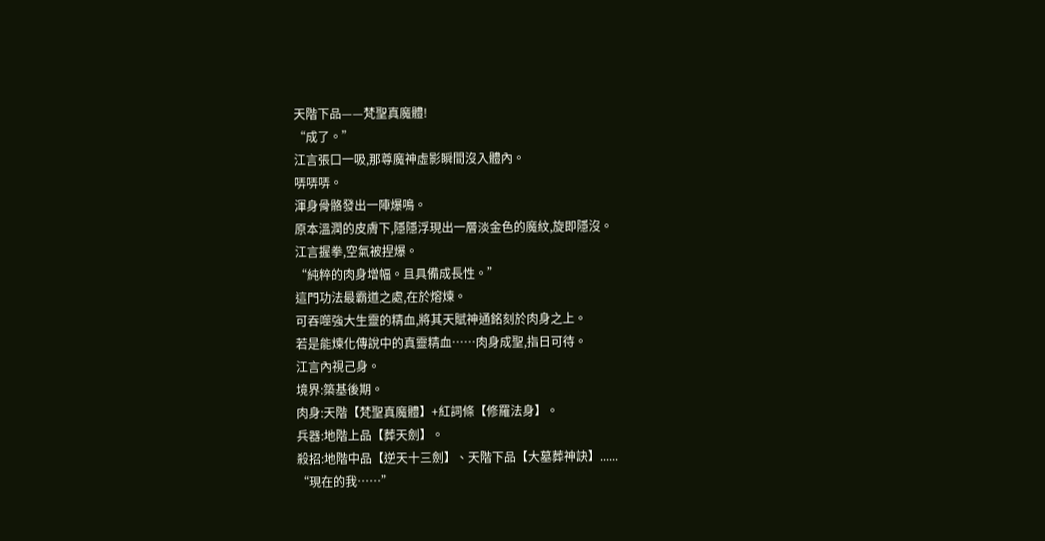天階下品——梵聖真魔體!
“成了。”
江言張口一吸,那尊魔神虛影瞬間沒入體內。
哢哢哢。
渾身骨骼發出一陣爆鳴。
原本溫潤的皮膚下,隱隱浮現出一層淡金色的魔紋,旋即隱沒。
江言握拳,空氣被捏爆。
“純粹的肉身增幅。且具備成長性。”
這門功法最霸道之處,在於熔煉。
可吞噬強大生靈的精血,將其天賦神通銘刻於肉身之上。
若是能煉化傳說中的真靈精血……肉身成聖,指日可待。
江言內視己身。
境界:築基後期。
肉身:天階【梵聖真魔體】+紅詞條【修羅法身】。
兵器:地階上品【葬天劍】。
殺招:地階中品【逆天十三劍】、天階下品【大墓葬神訣】......
“現在的我……”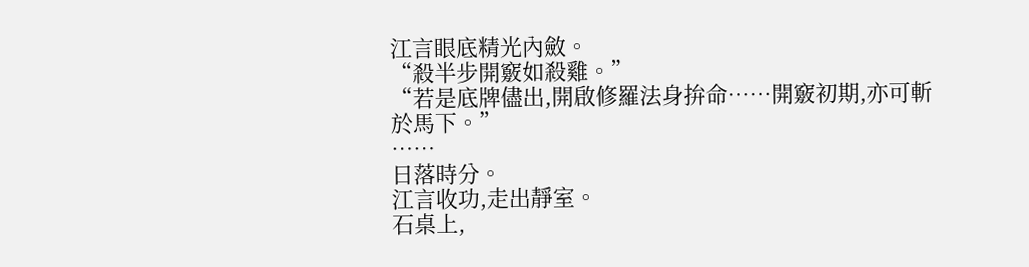江言眼底精光內斂。
“殺半步開竅如殺雞。”
“若是底牌儘出,開啟修羅法身拚命……開竅初期,亦可斬於馬下。”
……
日落時分。
江言收功,走出靜室。
石桌上,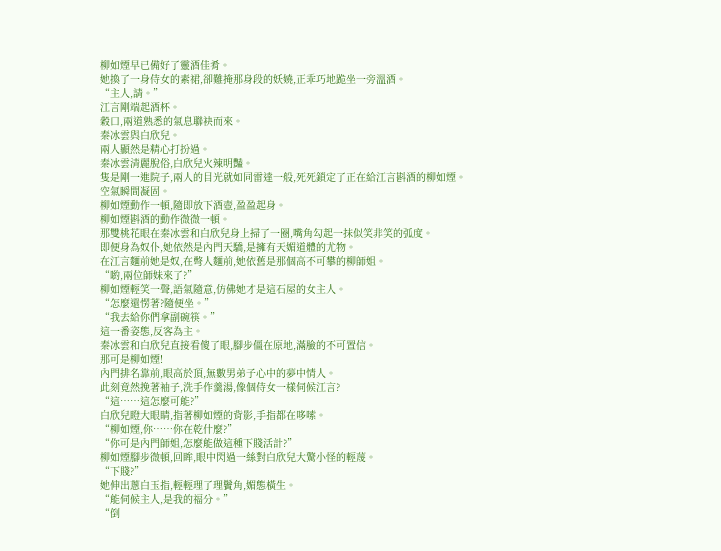柳如煙早已備好了靈酒佳肴。
她換了一身侍女的素裙,卻難掩那身段的妖嬈,正乖巧地跪坐一旁溫酒。
“主人,請。”
江言剛端起酒杯。
穀口,兩道熟悉的氣息聯袂而來。
秦冰雲與白欣兒。
兩人顯然是精心打扮過。
秦冰雲清麗脫俗,白欣兒火辣明豔。
隻是剛一進院子,兩人的目光就如同雷達一般,死死鎖定了正在給江言斟酒的柳如煙。
空氣瞬間凝固。
柳如煙動作一頓,隨即放下酒壺,盈盈起身。
柳如煙斟酒的動作微微一頓。
那雙桃花眼在秦冰雲和白欣兒身上掃了一圈,嘴角勾起一抹似笑非笑的弧度。
即便身為奴仆,她依然是內門天驕,是擁有天媚道體的尤物。
在江言麵前她是奴,在彆人麵前,她依舊是那個高不可攀的柳師姐。
“喲,兩位師妹來了?”
柳如煙輕笑一聲,語氣隨意,仿佛她才是這石屋的女主人。
“怎麼還愣著?隨便坐。”
“我去給你們拿副碗筷。”
這一番姿態,反客為主。
秦冰雲和白欣兒直接看傻了眼,腳步僵在原地,滿臉的不可置信。
那可是柳如煙!
內門排名靠前,眼高於頂,無數男弟子心中的夢中情人。
此刻竟然挽著袖子,洗手作羹湯,像個侍女一樣伺候江言?
“這……這怎麼可能?”
白欣兒瞪大眼睛,指著柳如煙的背影,手指都在哆嗦。
“柳如煙,你……你在乾什麼?”
“你可是內門師姐,怎麼能做這種下賤活計?”
柳如煙腳步微頓,回眸,眼中閃過一絲對白欣兒大驚小怪的輕蔑。
“下賤?”
她伸出蔥白玉指,輕輕理了理鬢角,媚態橫生。
“能伺候主人,是我的福分。”
“倒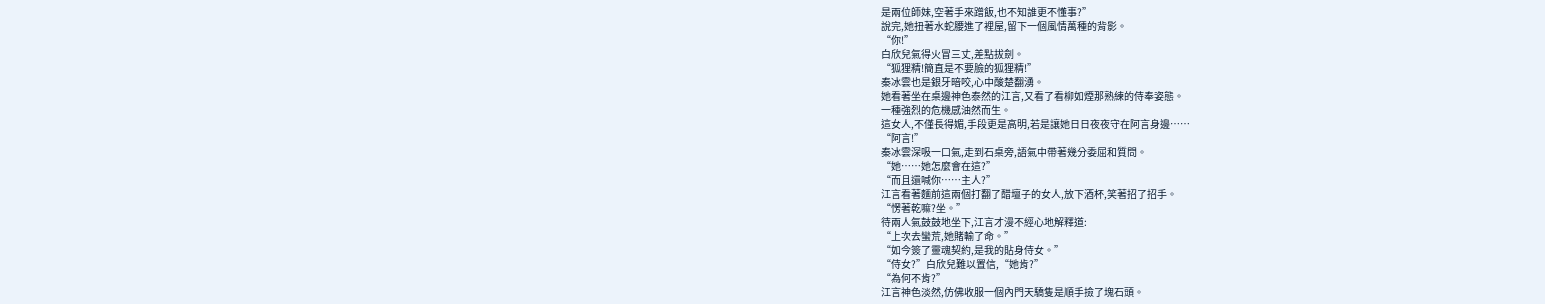是兩位師妹,空著手來蹭飯,也不知誰更不懂事?”
說完,她扭著水蛇腰進了裡屋,留下一個風情萬種的背影。
“你!”
白欣兒氣得火冒三丈,差點拔劍。
“狐狸精!簡直是不要臉的狐狸精!”
秦冰雲也是銀牙暗咬,心中酸楚翻湧。
她看著坐在桌邊神色泰然的江言,又看了看柳如煙那熟練的侍奉姿態。
一種強烈的危機感油然而生。
這女人,不僅長得媚,手段更是高明,若是讓她日日夜夜守在阿言身邊……
“阿言!”
秦冰雲深吸一口氣,走到石桌旁,語氣中帶著幾分委屈和質問。
“她……她怎麼會在這?”
“而且還喊你……主人?”
江言看著麵前這兩個打翻了醋壇子的女人,放下酒杯,笑著招了招手。
“愣著乾嘛?坐。”
待兩人氣鼓鼓地坐下,江言才漫不經心地解釋道:
“上次去蠻荒,她賭輸了命。”
“如今簽了靈魂契約,是我的貼身侍女。”
“侍女?”白欣兒難以置信,“她肯?”
“為何不肯?”
江言神色淡然,仿佛收服一個內門天驕隻是順手撿了塊石頭。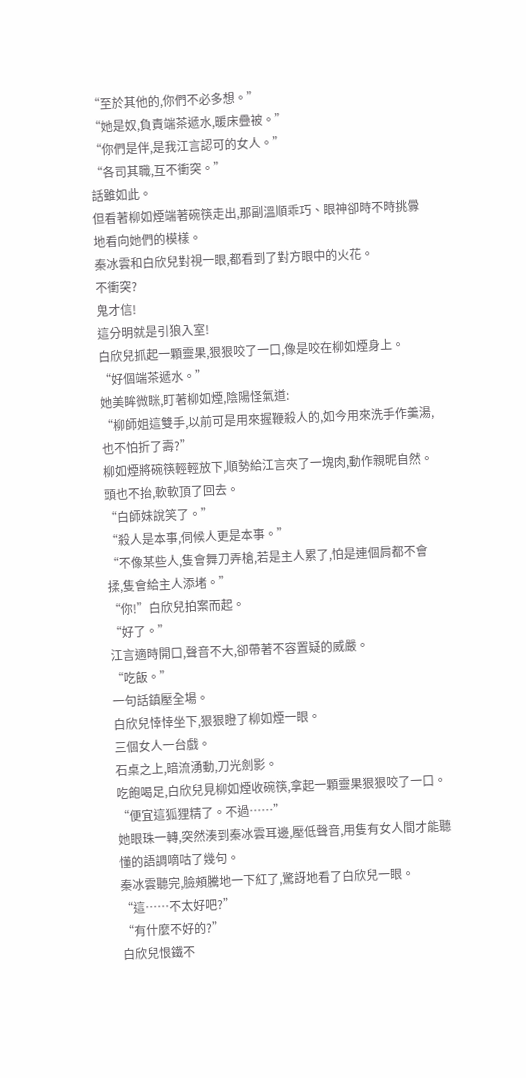“至於其他的,你們不必多想。”
“她是奴,負責端茶遞水,暖床疊被。”
“你們是伴,是我江言認可的女人。”
“各司其職,互不衝突。”
話雖如此。
但看著柳如煙端著碗筷走出,那副溫順乖巧、眼神卻時不時挑釁地看向她們的模樣。
秦冰雲和白欣兒對視一眼,都看到了對方眼中的火花。
不衝突?
鬼才信!
這分明就是引狼入室!
白欣兒抓起一顆靈果,狠狠咬了一口,像是咬在柳如煙身上。
“好個端茶遞水。”
她美眸微眯,盯著柳如煙,陰陽怪氣道:
“柳師姐這雙手,以前可是用來握鞭殺人的,如今用來洗手作羹湯,也不怕折了壽?”
柳如煙將碗筷輕輕放下,順勢給江言夾了一塊肉,動作親昵自然。
頭也不抬,軟軟頂了回去。
“白師妹說笑了。”
“殺人是本事,伺候人更是本事。”
“不像某些人,隻會舞刀弄槍,若是主人累了,怕是連個肩都不會揉,隻會給主人添堵。”
“你!”白欣兒拍案而起。
“好了。”
江言適時開口,聲音不大,卻帶著不容置疑的威嚴。
“吃飯。”
一句話鎮壓全場。
白欣兒悻悻坐下,狠狠瞪了柳如煙一眼。
三個女人一台戲。
石桌之上,暗流湧動,刀光劍影。
吃飽喝足,白欣兒見柳如煙收碗筷,拿起一顆靈果狠狠咬了一口。
“便宜這狐狸精了。不過……”
她眼珠一轉,突然湊到秦冰雲耳邊,壓低聲音,用隻有女人間才能聽懂的語調嘀咕了幾句。
秦冰雲聽完,臉頰騰地一下紅了,驚訝地看了白欣兒一眼。
“這……不太好吧?”
“有什麼不好的?”
白欣兒恨鐵不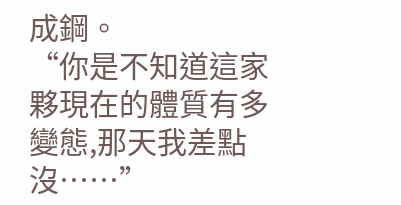成鋼。
“你是不知道這家夥現在的體質有多變態,那天我差點沒……”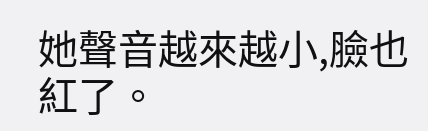她聲音越來越小,臉也紅了。